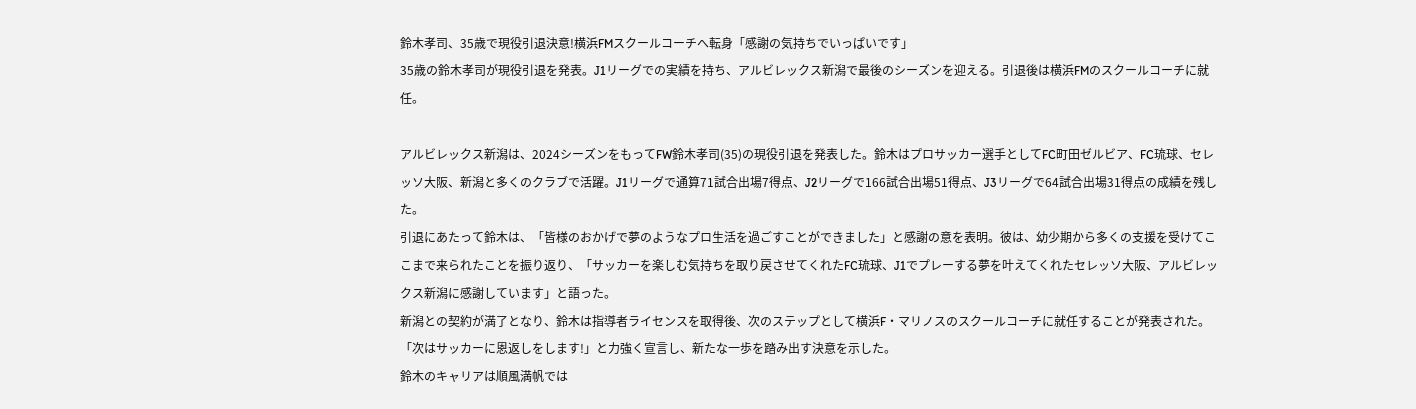鈴木孝司、35歳で現役引退決意!横浜FMスクールコーチへ転身「感謝の気持ちでいっぱいです」
35歳の鈴木孝司が現役引退を発表。J1リーグでの実績を持ち、アルビレックス新潟で最後のシーズンを迎える。引退後は横浜FMのスクールコーチに就任。

アルビレックス新潟は、2024シーズンをもってFW鈴木孝司(35)の現役引退を発表した。鈴木はプロサッカー選手としてFC町田ゼルビア、FC琉球、セレッソ大阪、新潟と多くのクラブで活躍。J1リーグで通算71試合出場7得点、J2リーグで166試合出場51得点、J3リーグで64試合出場31得点の成績を残した。
引退にあたって鈴木は、「皆様のおかげで夢のようなプロ生活を過ごすことができました」と感謝の意を表明。彼は、幼少期から多くの支援を受けてここまで来られたことを振り返り、「サッカーを楽しむ気持ちを取り戻させてくれたFC琉球、J1でプレーする夢を叶えてくれたセレッソ大阪、アルビレックス新潟に感謝しています」と語った。
新潟との契約が満了となり、鈴木は指導者ライセンスを取得後、次のステップとして横浜F・マリノスのスクールコーチに就任することが発表された。「次はサッカーに恩返しをします!」と力強く宣言し、新たな一歩を踏み出す決意を示した。
鈴木のキャリアは順風満帆では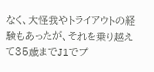なく、大怪我やトライアウトの経験もあったが、それを乗り越えて35歳までJ1でプ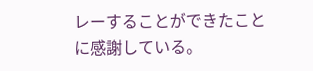レーすることができたことに感謝している。